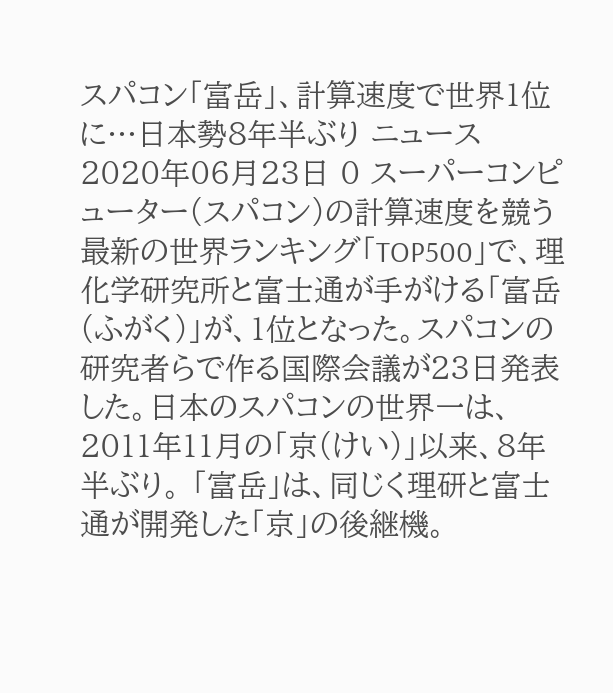スパコン「富岳」、計算速度で世界1位に…日本勢8年半ぶり ニュース 2020年06月23日 0 スーパーコンピューター(スパコン)の計算速度を競う最新の世界ランキング「TOP500」で、理化学研究所と富士通が手がける「富岳(ふがく)」が、1位となった。スパコンの研究者らで作る国際会議が23日発表した。日本のスパコンの世界一は、2011年11月の「京(けい)」以来、8年半ぶり。 「富岳」は、同じく理研と富士通が開発した「京」の後継機。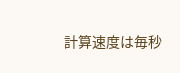計算速度は毎秒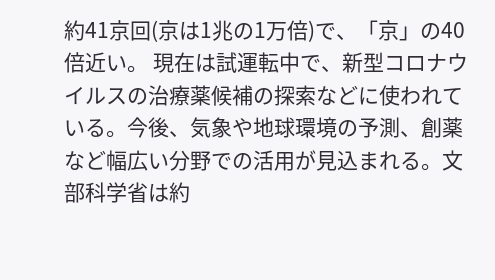約41京回(京は1兆の1万倍)で、「京」の40倍近い。 現在は試運転中で、新型コロナウイルスの治療薬候補の探索などに使われている。今後、気象や地球環境の予測、創薬など幅広い分野での活用が見込まれる。文部科学省は約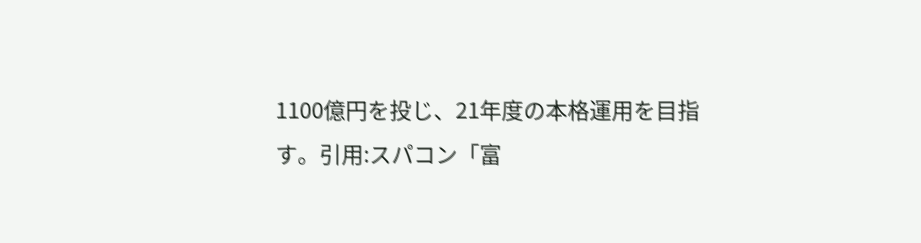1100億円を投じ、21年度の本格運用を目指す。引用:スパコン「富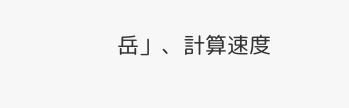岳」、計算速度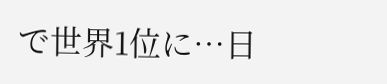で世界1位に…日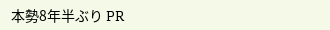本勢8年半ぶり PR